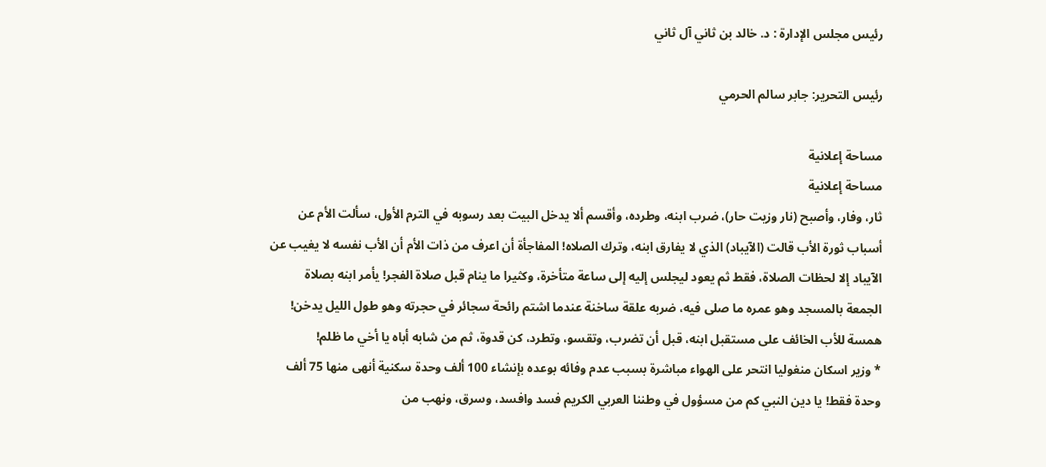رئيس مجلس الإدارة : د. خالد بن ثاني آل ثاني

رئيس التحرير: جابر سالم الحرمي

مساحة إعلانية
مساحة إعلانية
ثار، وفار، وأصبح (نار وزيت حار)، ضرب ابنه، وطرده، وأقسم ألا يدخل البيت بعد رسوبه في الترم الأول، سألت الأم عن أسباب ثورة الأب قالت (الآيباد) الذي لا يفارق ابنه، وترك الصلاه! المفاجأة أن اعرف من ذات الأم أن الأب نفسه لا يغيب عن الآيباد إلا لحظات الصلاة، فقط ثم يعود ليجلس إليه إلى ساعة متأخرة، وكثيرا ما ينام قبل صلاة الفجر! يأمر ابنه بصلاة الجمعة بالمسجد وهو عمره ما صلى فيه، ضربه علقة ساخنة عندما اشتم رائحة سجائر في حجرته وهو طول الليل يدخن! همسة للأب الخائف على مستقبل ابنه، قبل أن تضرب، وتقسو، وتطرد، كن قدوة، ثم من شابه أباه يا أخي ما ظلم!
* وزير اسكان منغوليا انتحر على الهواء مباشرة بسبب عدم وفائه بوعده بإنشاء 100 ألف وحدة سكنية أنهى منها 75 ألف وحدة فقط! يا دين النبي كم من مسؤول في وطننا العربي الكريم فسد وافسد، وسرق، ونهب من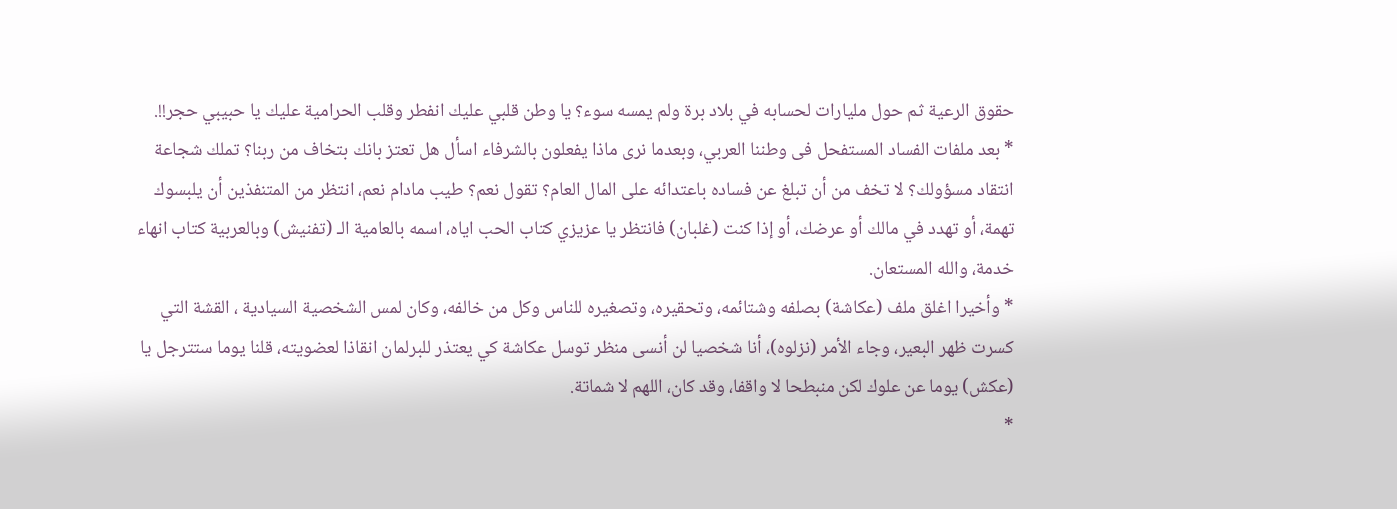حقوق الرعية ثم حول مليارات لحسابه في بلاد برة ولم يمسه سوء؟ يا وطن قلبي عليك انفطر وقلب الحرامية عليك يا حبيبي حجر!!.
* بعد ملفات الفساد المستفحل فى وطننا العربي، وبعدما نرى ماذا يفعلون بالشرفاء اسأل هل تعتز بانك بتخاف من ربنا؟ تملك شجاعة انتقاد مسؤولك؟ لا تخف من أن تبلغ عن فساده باعتدائه على المال العام؟ تقول نعم؟ طيب مادام نعم، انتظر من المتنفذين أن يلبسوك تهمة، أو تهدد في مالك أو عرضك، أو إذا كنت (غلبان) فانتظر يا عزيزي كتاب الحب اياه، اسمه بالعامية الـ (تفنيش) وبالعربية كتاب انهاء خدمة، والله المستعان.
* وأخيرا اغلق ملف (عكاشة) بصلفه وشتائمه، وتحقيره، وتصغيره للناس وكل من خالفه، وكان لمس الشخصية السيادية ، القشة التي كسرت ظهر البعير، وجاء الأمر (نزلوه)، أنا شخصيا لن أنسى منظر توسل عكاشة كي يعتذر للبرلمان انقاذا لعضويته، قلنا يوما ستترجل يا (عكش) يوما عن علوك لكن منبطحا لا واقفا، وقد كان، اللهم لا شماتة.
*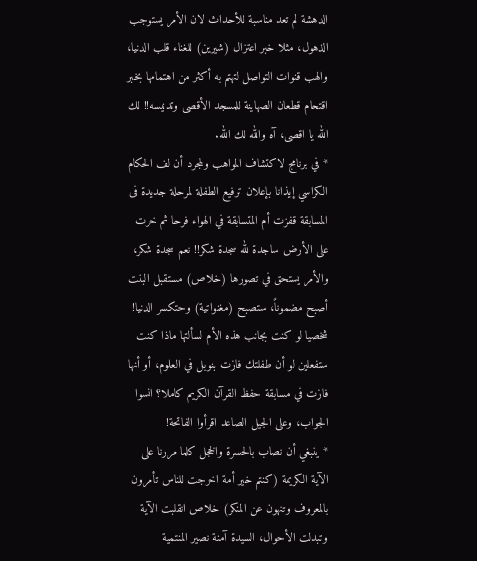الدهشة لم تعد مناسبة للأحداث لان الأمر يستوجب الذهول، مثلا خبر اعتزال (شيرين) للغناء قلب الدنيا، والهب قنوات التواصل لتهتم به أكثر من اهتمامها بخبر اقتحام قطعان الصهاينة للمسجد الأقصى وتدنيسه!! لك الله يا اقصى، آه والله لك الله.
* في برنامج لاكتشاف المواهب ولمجرد أن لف الحكام الكراسي إيذانا بإعلان ترفيع الطفلة لمرحلة جديدة فى المسابقة قفزت أم المتسابقة في الهواء فرحا ثم خرت على الأرض ساجدة لله سجدة شكر!! نعم سجدة شكر، والأمر يستحق في تصورها (خلاص) مستقبل البنت أصبح مضموناً، ستصبح (مغنواتية) وحتكسر الدنيا! شخصيا لو كنت بجانب هذه الأم لسألتها ماذا كنت ستفعلين لو أن طفلتك فازت بنوبل في العلوم، أو أنها فازت في مسابقة حفظ القرآن الكريم كاملا؟ انسوا الجواب، وعلى الجيل الصاعد اقرأوا الفاتحة!
* ينبغي أن نصاب بالحسرة والخجل كلما مررنا على الآية الكريمة (كنتم خير أمة اخرجت للناس تأمرون بالمعروف وتنهون عن المنكر) خلاص انقلبت الآية وتبدلت الأحوال، السيدة آمنة نصير المنتمية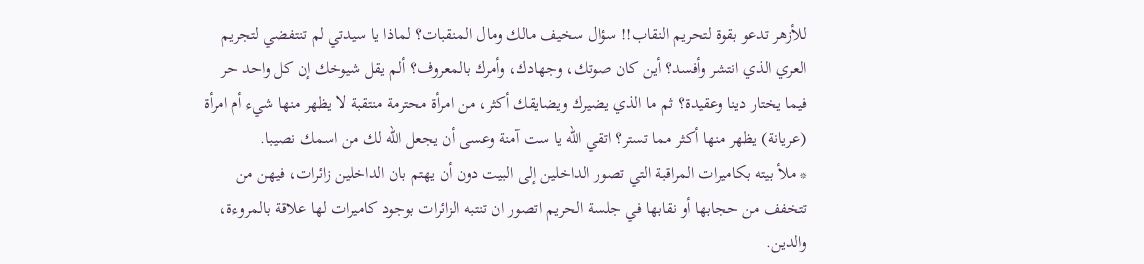للأزهر تدعو بقوة لتحريم النقاب!! سؤال سخيف مالك ومال المنقبات؟ لماذا يا سيدتي لم تنتفضي لتجريم العري الذي انتشر وأفسد؟ أين كان صوتك، وجهادك، وأمرك بالمعروف؟ ألم يقل شيوخك إن كل واحد حر فيما يختار دينا وعقيدة؟ ثم ما الذي يضيرك ويضايقك أكثر، من امرأة محترمة منتقبة لا يظهر منها شيء أم امرأة (عريانة) يظهر منها أكثر مما تستر؟ اتقي الله يا ست آمنة وعسى أن يجعل الله لك من اسمك نصيبا.
* ملأ بيته بكاميرات المراقبة التي تصور الداخلين إلى البيت دون أن يهتم بان الداخلين زائرات، فيهن من تتخفف من حجابها أو نقابها في جلسة الحريم اتصور ان تنتبه الزائرات بوجود كاميرات لها علاقة بالمروءة، والدين.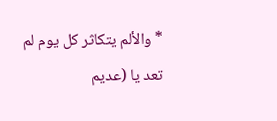* والألم يتكاثر كل يوم لم تعد يا (عديم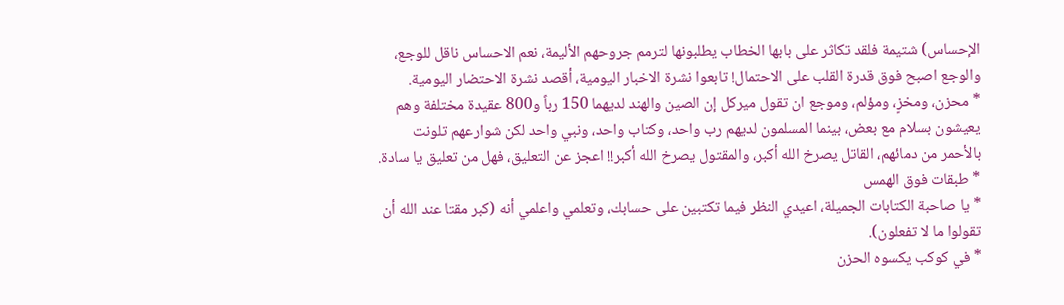الإحساس) شتيمة فلقد تكاثر على بابها الخطاب يطلبونها لترمم جروحهم الأليمة، نعم الاحساس ناقل للوجع، والوجع اصبح فوق قدرة القلب على الاحتمال! تابعوا نشرة الاخبار اليومية، أقصد نشرة الاحتضار اليومية.
* محزن، ومخزٍ، ومؤلم، وموجع ان تقول ميركل إن الصين والهند لديهما 150 رباً و800 عقيدة مختلفة وهم يعيشون بسلام مع بعض، بينما المسلمون لديهم رب واحد، وكتاب واحد، ونبي واحد لكن شوارعهم تلونت بالأحمر من دمائهم، القاتل يصرخ الله أكبر، والمقتول يصرخ الله أكبر!! اعجز عن التعليق، فهل من تعليق يا سادة.
* طبقات فوق الهمس
* يا صاحبة الكتابات الجميلة، اعيدي النظر فيما تكتبين على حسابك، وتعلمي واعلمي أنه (كبر مقتا عند الله أن تقولوا ما لا تفعلون).
* في كوكب يكسوه الحزن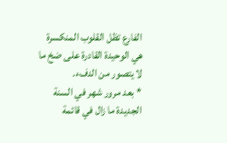الفارع تظل القلوب المنكسرة هي الوحيدة القادرة على ضخ ما لا يتصور من الدفء.
* بعد مرور شهر في السنة الجديدة ما زال في قائمة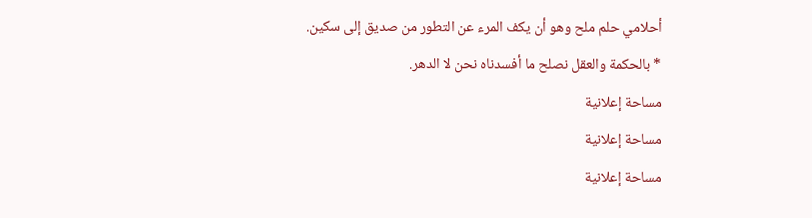أحلامي حلم ملح وهو أن يكف المرء عن التطور من صديق إلى سكين.
* بالحكمة والعقل نصلح ما أفسدناه نحن لا الدهر.
مساحة إعلانية
مساحة إعلانية
مساحة إعلانية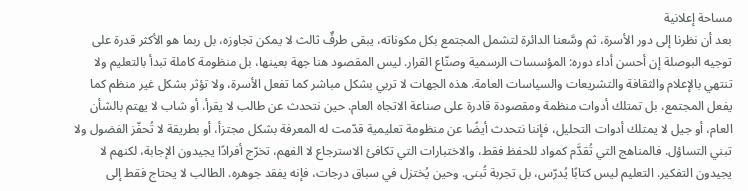مساحة إعلانية
بعد أن نظرنا إلى دور الأسرة، ثم وسَّعنا الدائرة لتشمل المجتمع بكل مكوناته، يبقى طرفٌ ثالث لا يمكن تجاوزه، بل ربما هو الأكثر قدرة على توجيه البوصلة إن أحسن أداء دوره: المؤسسات الرسمية وصنّاع القرار. ليس المقصود هنا جهة بعينها، بل منظومة كاملة تبدأ بالتعليم ولا تنتهي بالإعلام والثقافة والتشريعات والسياسات العامة. هذه الجهات لا تربي بشكل مباشر كما تفعل الأسرة، ولا تؤثر بشكل غير منظم كما يفعل المجتمع، بل تمتلك أدوات منظمة ومقصودة قادرة على صناعة الاتجاه العام. حين نتحدث عن طالب لا يقرأ، أو شاب لا يهتم بالشأن العام، أو جيل لا يمتلك أدوات التحليل، فإننا نتحدث أيضًا عن منظومة تعليمية قدّمت له المعرفة بشكل مجتزأ، أو بطريقة لا تُحفّز الفضول ولا تبني التساؤل. فالمناهج التي تُقدَّم كمواد للحفظ فقط، والاختبارات التي تكافئ الاسترجاع لا الفهم، تخرّج أفرادًا يجيدون الإجابة، لكنهم لا يجيدون التفكير. التعليم ليس كتابًا يُدرّس، بل تجربة تُبنى. وحين يُختزل في سباق درجات، فإنه يفقد جوهره. الطالب لا يحتاج فقط إلى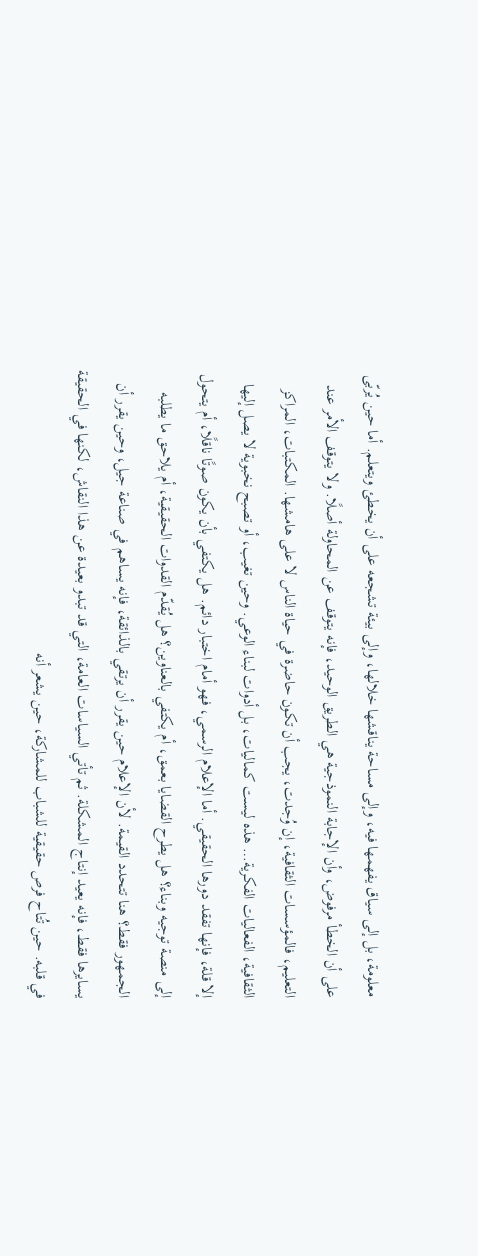معلومة، بل إلى سياق يفهمها فيه، وإلى مساحة يناقشها خلالها، وإلى بيئة تشجعه على أن يخطئ ويتعلم. أما حين يُربّى على أن الخطأ مرفوض، وأن الإجابة النموذجية هي الطريق الوحيد، فإنه يتوقف عن المحاولة أصلًا. ولا يتوقف الأمر عند التعليم، فالمؤسسات الثقافية، إن وُجدت، يجب أن تكون حاضرة في حياة الناس لا على هامشها. المكتبات، المراكز الثقافية، الفعاليات الفكرية… هذه ليست كماليات، بل أدوات لبناء الوعي. وحين تغيب، أو تصبح نخبوية لا يصل إليها إلا قلة، فإنها تفقد دورها الحقيقي. أما الإعلام الرسمي، فهو أمام اختبار دائم. هل يكتفي بأن يكون صوتًا ناقلًا، أم يتحول إلى منصة توجيه وبناء؟ هل يطرح القضايا بعمق، أم يكتفي بالعناوين؟ هل يُقدّم القدوات الحقيقية، أم يلاحق ما يطلبه الجمهور فقط؟ هنا تتحدد القيمة. لأن الإعلام حين يقرر أن يرتقي بالذائقة، فإنه يساهم في صناعة جيل، وحين يقرر أن يسايرها فقط، فإنه يعيد إنتاج المشكلة. ثم تأتي السياسات العامة، التي قد تبدو بعيدة عن هذا النقاش، لكنها في الحقيقة في قلبه. حين تُتاح فرص حقيقية للشباب للمشاركة، حين يشعر أنه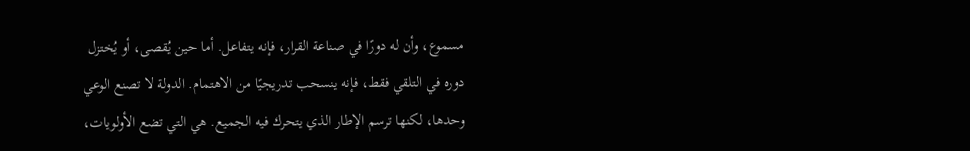مسموع، وأن له دورًا في صناعة القرار، فإنه يتفاعل. أما حين يُقصى، أو يُختزل دوره في التلقي فقط، فإنه ينسحب تدريجيًا من الاهتمام. الدولة لا تصنع الوعي وحدها، لكنها ترسم الإطار الذي يتحرك فيه الجميع. هي التي تضع الأولويات،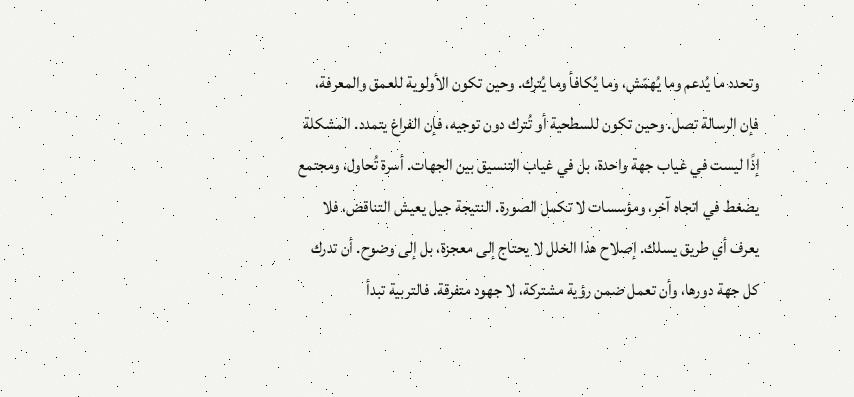وتحدد ما يُدعم وما يُهمّش، وما يُكافأ وما يُترك. وحين تكون الأولوية للعمق والمعرفة، فإن الرسالة تصل. وحين تكون للسطحية أو تُترك دون توجيه، فإن الفراغ يتمدد. المشكلة إذًا ليست في غياب جهة واحدة، بل في غياب التنسيق بين الجهات. أسرة تُحاول، ومجتمع يضغط في اتجاه آخر، ومؤسسات لا تكمل الصورة. النتيجة جيل يعيش التناقض، فلا يعرف أي طريق يسلك. إصلاح هذا الخلل لا يحتاج إلى معجزة، بل إلى وضوح. أن تدرك كل جهة دورها، وأن تعمل ضمن رؤية مشتركة، لا جهود متفرقة. فالتربية تبدأ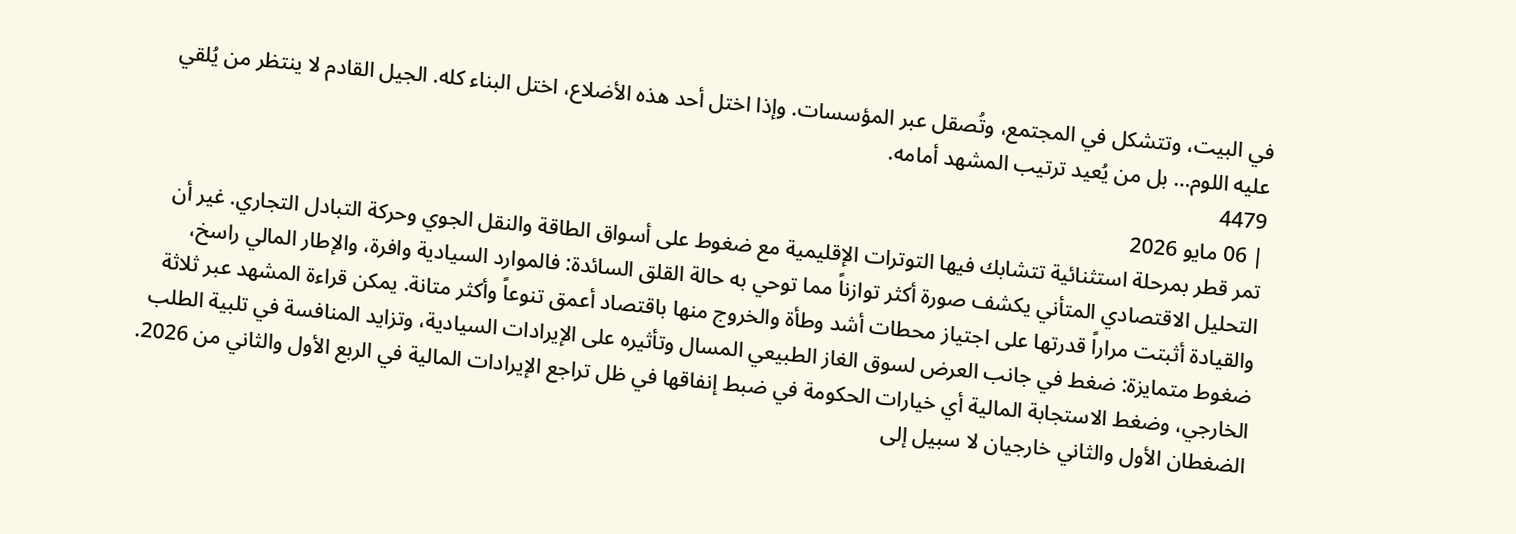في البيت، وتتشكل في المجتمع، وتُصقل عبر المؤسسات. وإذا اختل أحد هذه الأضلاع، اختل البناء كله. الجيل القادم لا ينتظر من يُلقي عليه اللوم… بل من يُعيد ترتيب المشهد أمامه.
4479
| 06 مايو 2026
تمر قطر بمرحلة استثنائية تتشابك فيها التوترات الإقليمية مع ضغوط على أسواق الطاقة والنقل الجوي وحركة التبادل التجاري. غير أن التحليل الاقتصادي المتأني يكشف صورة أكثر توازناً مما توحي به حالة القلق السائدة: فالموارد السيادية وافرة، والإطار المالي راسخ، والقيادة أثبتت مراراً قدرتها على اجتياز محطات أشد وطأة والخروج منها باقتصاد أعمق تنوعاً وأكثر متانة. يمكن قراءة المشهد عبر ثلاثة ضغوط متمايزة: ضغط في جانب العرض لسوق الغاز الطبيعي المسال وتأثيره على الإيرادات السيادية، وتزايد المنافسة في تلبية الطلب الخارجي، وضغط الاستجابة المالية أي خيارات الحكومة في ضبط إنفاقها في ظل تراجع الإيرادات المالية في الربع الأول والثاني من 2026. الضغطان الأول والثاني خارجيان لا سبيل إلى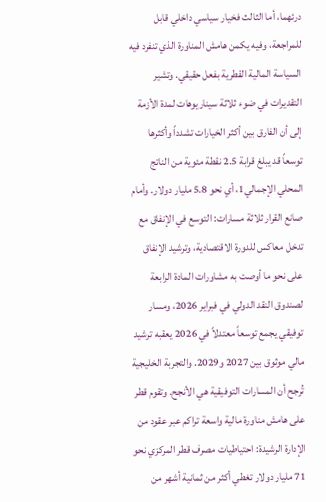درئهما، أما الثالث فخيار سياسي داخلي قابل للمراجعة، وفيه يكمن هامش المناورة الذي تنفرد فيه السياسة المالية القطرية بفعل حقيقي. وتشير التقديرات في ضوء ثلاثة سيناريوهات لمدة الأزمة إلى أن الفارق بين أكثر الخيارات تشدداً وأكثرها توسعاً قد يبلغ قرابة 2.5 نقطة مئوية من الناتج المحلي الإجمالي1، أي نحو 5.8 مليار دولار. وأمام صانع القرار ثلاثة مسارات: التوسع في الإنفاق مع تدخل معاكس للدورة الاقتصادية، وترشيد الإنفاق على نحو ما أوصت به مشاورات المادة الرابعة لصندوق النقد الدولي في فبراير 2026، ومسار توفيقي يجمع توسعاً معتدلاً في 2026 يعقبه ترشيد مالي موثوق بين 2027 و2029. والتجربة الخليجية تُرجح أن المسارات التوفيقية هي الأنجح. وتقوم قطر على هامش مناورة مالية واسعة تراكم عبر عقود من الإدارة الرشيدة: احتياطيات مصرف قطر المركزي نحو 71 مليار دولار تغطي أكثر من ثمانية أشهر من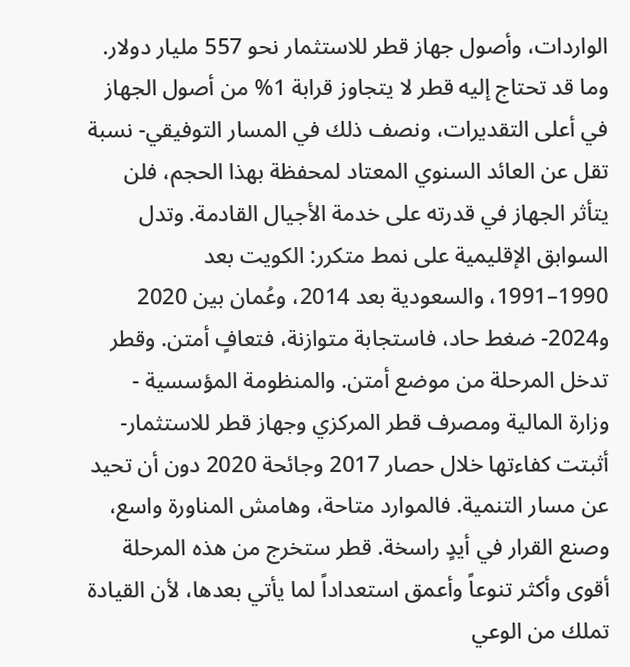الواردات، وأصول جهاز قطر للاستثمار نحو 557 مليار دولار. وما قد تحتاج إليه قطر لا يتجاوز قرابة 1% من أصول الجهاز في أعلى التقديرات، ونصف ذلك في المسار التوفيقي- نسبة تقل عن العائد السنوي المعتاد لمحفظة بهذا الحجم، فلن يتأثر الجهاز في قدرته على خدمة الأجيال القادمة. وتدل السوابق الإقليمية على نمط متكرر: الكويت بعد 1990–1991، والسعودية بعد 2014، وعُمان بين 2020 و2024- ضغط حاد، فاستجابة متوازنة، فتعافٍ أمتن. وقطر تدخل المرحلة من موضع أمتن. والمنظومة المؤسسية - وزارة المالية ومصرف قطر المركزي وجهاز قطر للاستثمار- أثبتت كفاءتها خلال حصار 2017 وجائحة 2020 دون أن تحيد عن مسار التنمية. فالموارد متاحة، وهامش المناورة واسع، وصنع القرار في أيدٍ راسخة. قطر ستخرج من هذه المرحلة أقوى وأكثر تنوعاً وأعمق استعداداً لما يأتي بعدها، لأن القيادة تملك من الوعي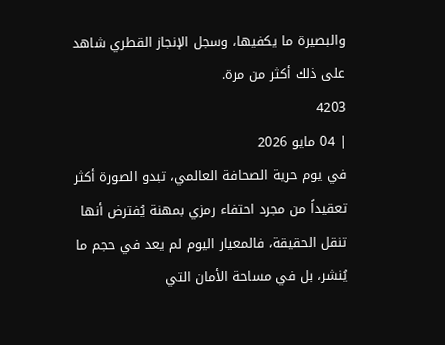والبصيرة ما يكفيها، وسجل الإنجاز القطري شاهد على ذلك أكثر من مرة.
4203
| 04 مايو 2026
في يوم حرية الصحافة العالمي، تبدو الصورة أكثر تعقيداً من مجرد احتفاء رمزي بمهنة يُفترض أنها تنقل الحقيقة، فالمعيار اليوم لم يعد في حجم ما يُنشر، بل في مساحة الأمان التي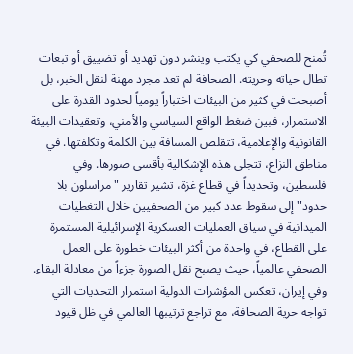تُمنح للصحفي كي يكتب وينشر دون تهديد أو تضييق أو تبعات تطال حياته وحريته. الصحافة لم تعد مجرد مهنة لنقل الخبر، بل أصبحت في كثير من البيئات اختباراً يومياً لحدود القدرة على الاستمرار، فبين ضغط الواقع السياسي والأمني، وتعقيدات البيئة القانونية والإعلامية، تتقلص المسافة بين الكلمة وتكلفتها. في مناطق النزاع، تتجلى هذه الإشكالية بأقسى صورها. وفي فلسطين، وتحديداً في قطاع غزة، تشير تقارير "مراسلون بلا حدود" إلى سقوط عدد كبير من الصحفيين خلال التغطيات الميدانية في سياق العمليات العسكرية الإسرائيلية المستمرة على القطاع، في واحدة من أكثر البيئات خطورة على العمل الصحفي عالمياً، حيث يصبح نقل الصورة جزءاً من معادلة البقاء. وفي إيران، تعكس المؤشرات الدولية استمرار التحديات التي تواجه حرية الصحافة، مع تراجع ترتيبها العالمي في ظل قيود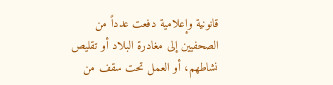قانونية وإعلامية دفعت عدداً من الصحفيين إلى مغادرة البلاد أو تقليص نشاطهم، أو العمل تحت سقف من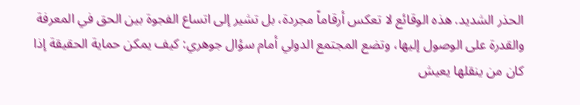الحذر الشديد. هذه الوقائع لا تعكس أرقاماً مجردة، بل تشير إلى اتساع الفجوة بين الحق في المعرفة والقدرة على الوصول إليها، وتضع المجتمع الدولي أمام سؤال جوهري: كيف يمكن حماية الحقيقة إذا كان من ينقلها يعيش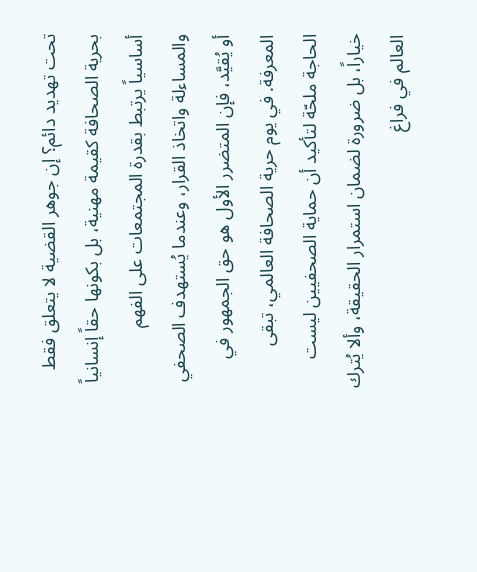تحت تهديد دائم؟ إن جوهر القضية لا يتعلق فقط بحرية الصحافة كقيمة مهنية، بل بكونها حقاً إنسانياً أساسياً يرتبط بقدرة المجتمعات على الفهم والمساءلة واتخاذ القرار، وعندما يُستهدف الصحفي أو يُقيَّد، فإن المتضرر الأول هو حق الجمهور في المعرفة. في يوم حرية الصحافة العالمي، تبقى الحاجة ملحّة لتأكيد أن حماية الصحفيين ليست خياراً، بل ضرورة لضمان استمرار الحقيقة، وألا يُترك العالم في فراغ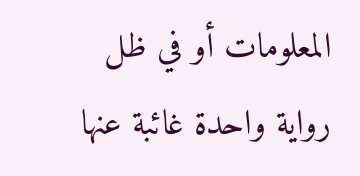المعلومات أو في ظل رواية واحدة غائبة عنها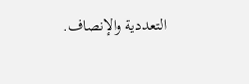التعددية والإنصاف.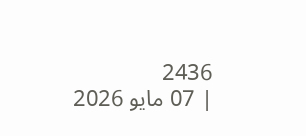2436
| 07 مايو 2026